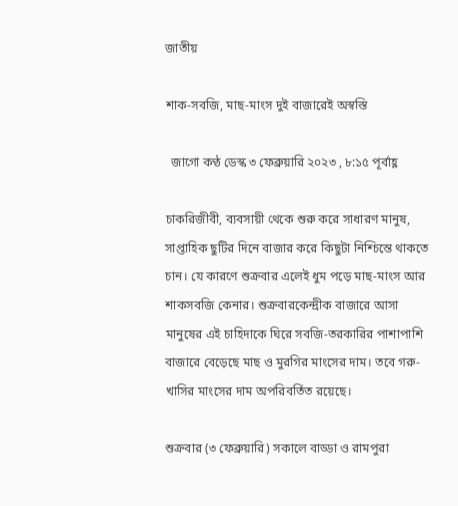জাতীয়

শাক-সবজি, মাছ-মাংস দুই বাজারেই অস্বস্তি

  জাগো কণ্ঠ ডেস্ক ৩ ফেব্রুয়ারি ২০২৩ , ৮:১৫ পূর্বাহ্ণ

চাকরিজীবী, ব্যবসায়ী থেকে শুরু করে সাধারণ মানুষ, সাপ্তাহিক ছুটির দিনে বাজার করে কিছুটা নিশ্চিন্তে থাকতে চান। যে কারণে শুক্রবার এলেই ধুম পড়ে মাছ-মাংস আর শাকসবজি কেনার। শুক্রবারকেন্দ্রীক বাজারে আসা মানুষের এই চাহিদাকে ঘিরে সবজি-তরকারির পাশাপাশি বাজারে বেড়েছে মাছ ও মুরগির মাংসের দাম। তবে গরু-খাসির মাংসের দাম অপরিবর্তিত রয়েছে।

শুক্রবার (৩ ফেব্রুয়ারি) সকালে বাড্ডা ও রামপুরা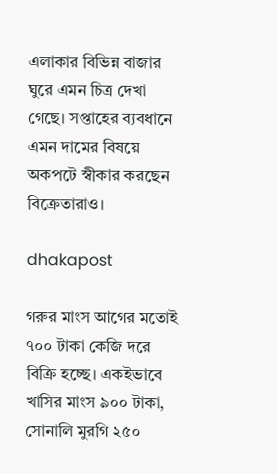এলাকার বিভিন্ন বাজার ঘুরে এমন চিত্র দেখা গেছে। সপ্তাহের ব্যবধানে এমন দামের বিষয়ে অকপটে স্বীকার করছেন বিক্রেতারাও।

dhakapost

গরুর মাংস আগের মতোই ৭০০ টাকা কেজি দরে বিক্রি হচ্ছে। একইভাবে খাসির মাংস ৯০০ টাকা, সোনালি মুরগি ২৫০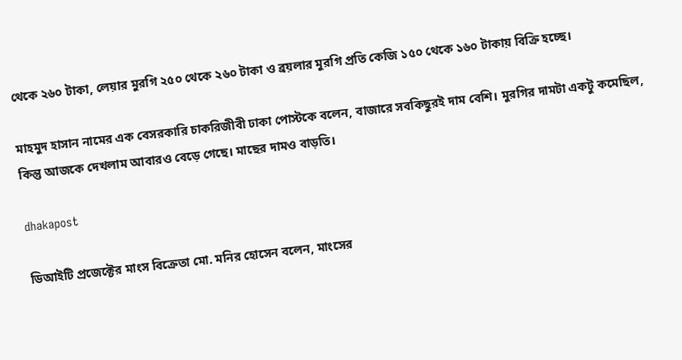থেকে ২৬০ টাকা, লেয়ার মুরগি ২৫০ থেকে ২৬০ টাকা ও ব্রয়লার মুরগি প্রতি কেজি ১৫০ থেকে ১৬০ টাকায় বিক্রি হচ্ছে।

মাহমুদ হাসান নামের এক বেসরকারি চাকরিজীবী ঢাকা পোস্টকে বলেন, বাজারে সবকিছুরই দাম বেশি। মুরগির দামটা একটু কমেছিল, কিন্তু আজকে দেখলাম আবারও বেড়ে গেছে। মাছের দামও বাড়তি।

dhakapost

ডিআইটি প্রজেক্টের মাংস বিক্রেতা মো. মনির হোসেন বলেন, মাংসের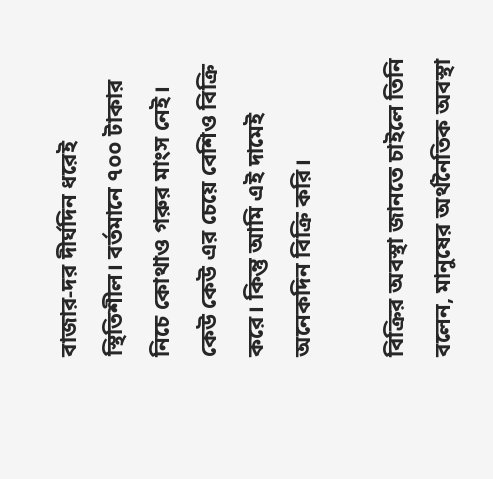বাজার-দর দীর্ঘদিন ধরেই স্থিতিশীল। বর্তমানে ৭০০ টাকার নিচে কোথাও গরুর মাংস নেই। কেউ কেউ এর চেয়ে বেশিও বিক্রি করে। কিন্তু আমি এই দামেই অনেকদিন বিক্রি করি।

বিক্রির অবস্থা জানতে চাইলে তিনি বলেন, মানুষের অর্থনৈতিক অবস্থা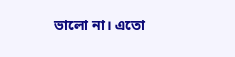ভালো না। এতো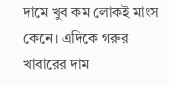দামে খুব কম লোকই মাংস কেনে। এদিকে গরুর খাবারের দাম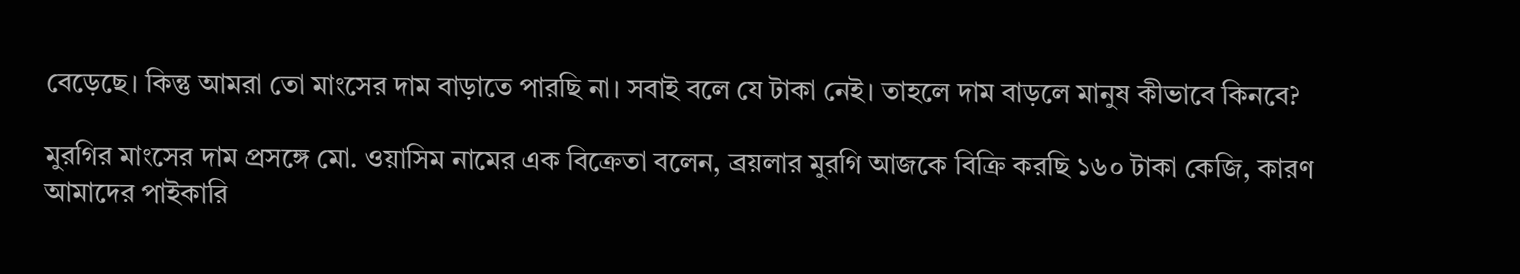বেড়েছে। কিন্তু আমরা তো মাংসের দাম বাড়াতে পারছি না। সবাই বলে যে টাকা নেই। তাহলে দাম বাড়লে মানুষ কীভাবে কিনবে?

মুরগির মাংসের দাম প্রসঙ্গে মো. ওয়াসিম নামের এক বিক্রেতা বলেন, ব্রয়লার মুরগি আজকে বিক্রি করছি ১৬০ টাকা কেজি, কারণ আমাদের পাইকারি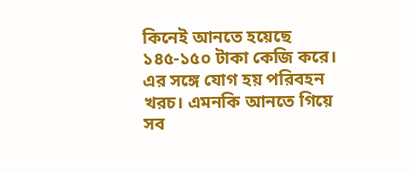কিনেই আনতে হয়েছে ১৪৫-১৫০ টাকা কেজি করে। এর সঙ্গে যোগ হয় পরিবহন খরচ। এমনকি আনতে গিয়ে সব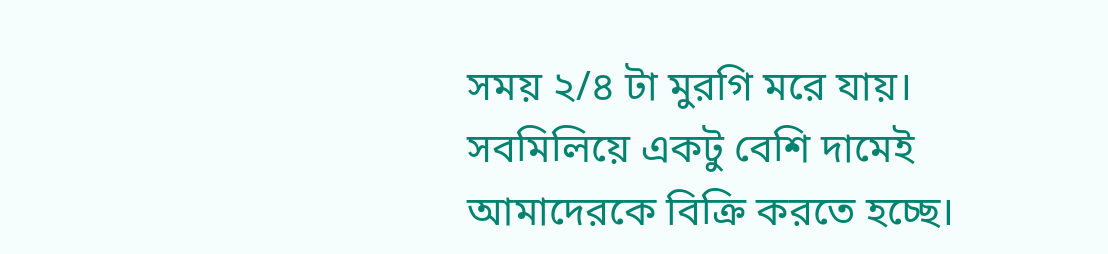সময় ২/৪ টা মুরগি মরে যায়। সবমিলিয়ে একটু বেশি দামেই আমাদেরকে বিক্রি করতে হচ্ছে।